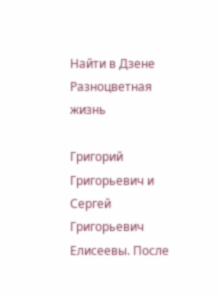Найти в Дзене
Разноцветная жизнь

Григорий Григорьевич и Сергей Григорьевич Елисеевы. После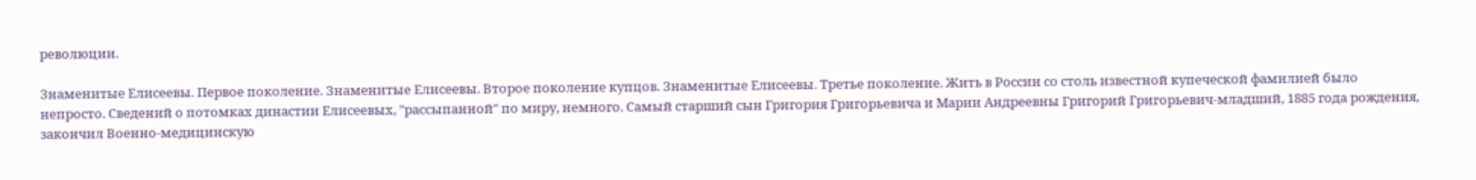революции.

Знаменитые Елисеевы. Первое поколение. Знаменитые Елисеевы. Второе поколение купцов. Знаменитые Елисеевы. Третье поколение. Жить в России со столь известной купеческой фамилией было непросто. Сведений о потомках династии Елисеевых, "рассыпанной" по миру, немного. Самый старший сын Григория Григорьевича и Марии Андреевны Григорий Григорьевич-младший, 1885 года рождения, закончил Военно-медицинскую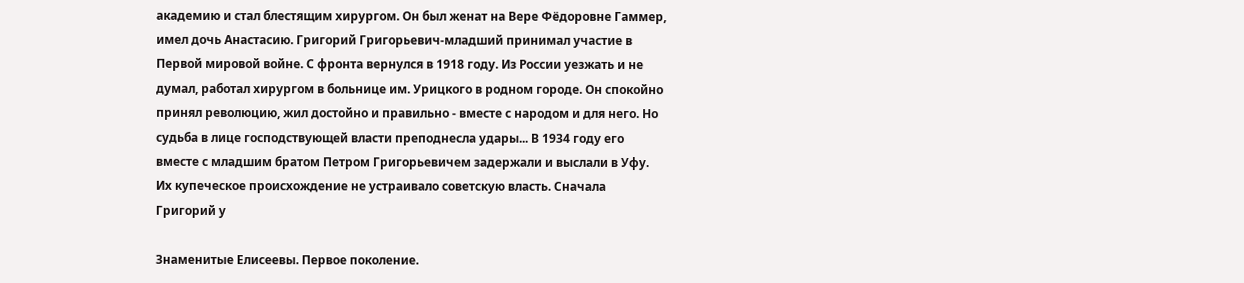академию и стал блестящим хирургом. Он был женат на Вере Фёдоровне Гаммер, имел дочь Анастасию. Григорий Григорьевич-младший принимал участие в Первой мировой войне. С фронта вернулся в 1918 году. Из России уезжать и не думал, работал хирургом в больнице им. Урицкого в родном городе. Он спокойно принял революцию, жил достойно и правильно - вместе с народом и для него. Но судьба в лице господствующей власти преподнесла удары... В 1934 году его вместе с младшим братом Петром Григорьевичем задержали и выслали в Уфу. Их купеческое происхождение не устраивало советскую власть. Сначала Григорий у

Знаменитые Елисеевы. Первое поколение.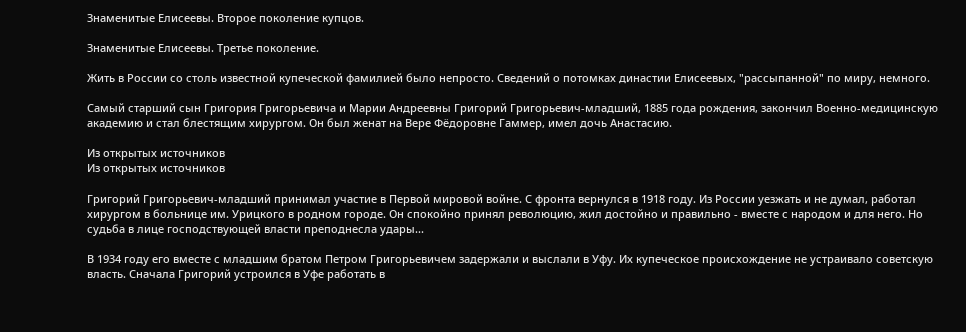Знаменитые Елисеевы. Второе поколение купцов.

Знаменитые Елисеевы. Третье поколение.

Жить в России со столь известной купеческой фамилией было непросто. Сведений о потомках династии Елисеевых, "рассыпанной" по миру, немного.

Самый старший сын Григория Григорьевича и Марии Андреевны Григорий Григорьевич-младший, 1885 года рождения, закончил Военно-медицинскую академию и стал блестящим хирургом. Он был женат на Вере Фёдоровне Гаммер, имел дочь Анастасию.

Из открытых источников
Из открытых источников

Григорий Григорьевич-младший принимал участие в Первой мировой войне. С фронта вернулся в 1918 году. Из России уезжать и не думал, работал хирургом в больнице им. Урицкого в родном городе. Он спокойно принял революцию, жил достойно и правильно - вместе с народом и для него. Но судьба в лице господствующей власти преподнесла удары...

В 1934 году его вместе с младшим братом Петром Григорьевичем задержали и выслали в Уфу. Их купеческое происхождение не устраивало советскую власть. Сначала Григорий устроился в Уфе работать в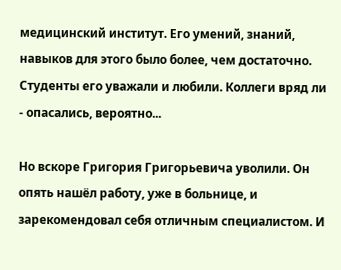медицинский институт. Его умений, знаний, навыков для этого было более, чем достаточно. Студенты его уважали и любили. Коллеги вряд ли - опасались, вероятно...

Но вскоре Григория Григорьевича уволили. Он опять нашёл работу, уже в больнице, и зарекомендовал себя отличным специалистом. И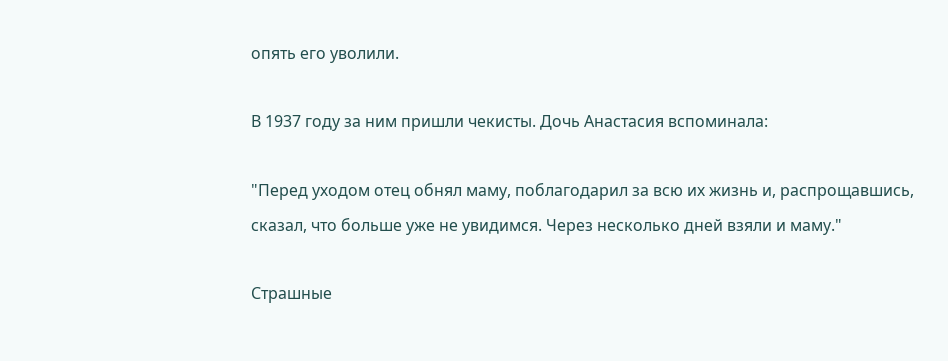опять его уволили.

В 1937 году за ним пришли чекисты. Дочь Анастасия вспоминала:

"Перед уходом отец обнял маму, поблагодарил за всю их жизнь и, распрощавшись, сказал, что больше уже не увидимся. Через несколько дней взяли и маму."

Страшные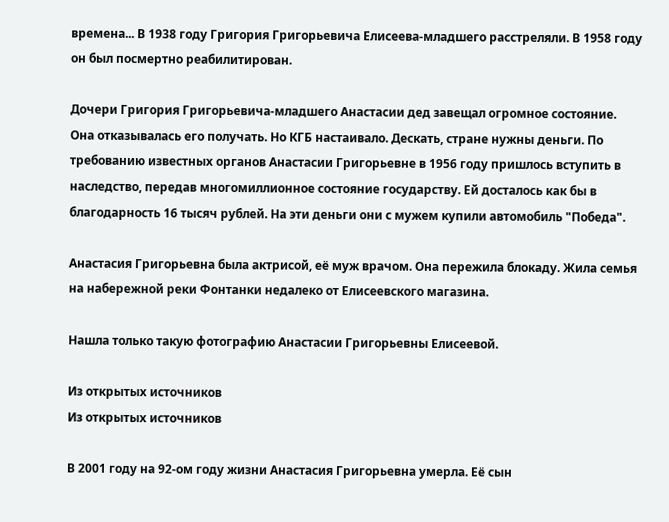времена... В 1938 году Григория Григорьевича Елисеева-младшего расстреляли. В 1958 году он был посмертно реабилитирован.

Дочери Григория Григорьевича-младшего Анастасии дед завещал огромное состояние. Она отказывалась его получать. Но КГБ настаивало. Дескать, стране нужны деньги. По требованию известных органов Анастасии Григорьевне в 1956 году пришлось вступить в наследство, передав многомиллионное состояние государству. Ей досталось как бы в благодарность 16 тысяч рублей. На эти деньги они с мужем купили автомобиль "Победа".

Анастасия Григорьевна была актрисой, её муж врачом. Она пережила блокаду. Жила семья на набережной реки Фонтанки недалеко от Елисеевского магазина.

Нашла только такую фотографию Анастасии Григорьевны Елисеевой.

Из открытых источников
Из открытых источников

В 2001 году на 92-ом году жизни Анастасия Григорьевна умерла. Её сын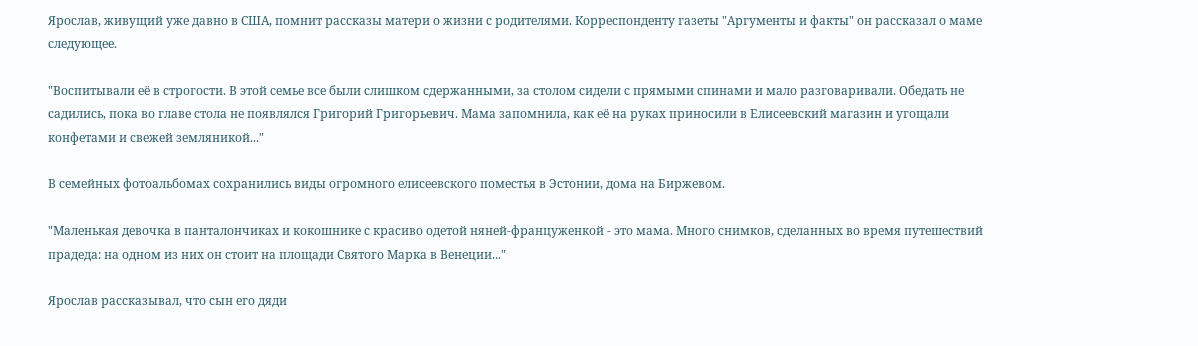Ярослав, живущий уже давно в США, помнит рассказы матери о жизни с родителями. Корреспонденту газеты "Аргументы и факты" он рассказал о маме следующее.

"Воспитывали её в строгости. В этой семье все были слишком сдержанными, за столом сидели с прямыми спинами и мало разговаривали. Обедать не садились, пока во главе стола не появлялся Григорий Григорьевич. Мама запомнила, как её на руках приносили в Елисеевский магазин и угощали конфетами и свежей земляникой..."

В семейных фотоальбомах сохранились виды огромного елисеевского поместья в Эстонии, дома на Биржевом.

"Маленькая девочка в панталончиках и кокошнике с красиво одетой няней-француженкой - это мама. Много снимков, сделанных во время путешествий прадеда: на одном из них он стоит на площади Святого Марка в Венеции..."

Ярослав рассказывал, что сын его дяди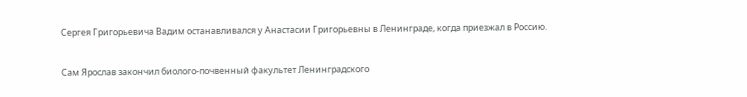Сергея Григорьевича Вадим останавливался у Анастасии Григорьевны в Ленинграде, когда приезжал в Россию.

Сам Ярослав закончил биолого-почвенный факультет Ленинградского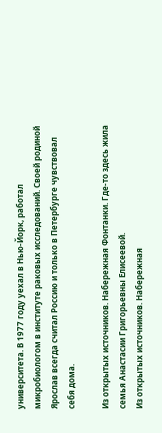университета. В 1977 году уехал в Нью-Йорк, работал микробиологом в институте раковых исследований. Своей родиной Ярослав всегда считал Россию и только в Петербурге чувствовал себя дома.

Из открытых источников. Набережная Фонтанки. Где-то здесь жила семья Анастасии Григорьевны Елисеевой.
Из открытых источников. Набережная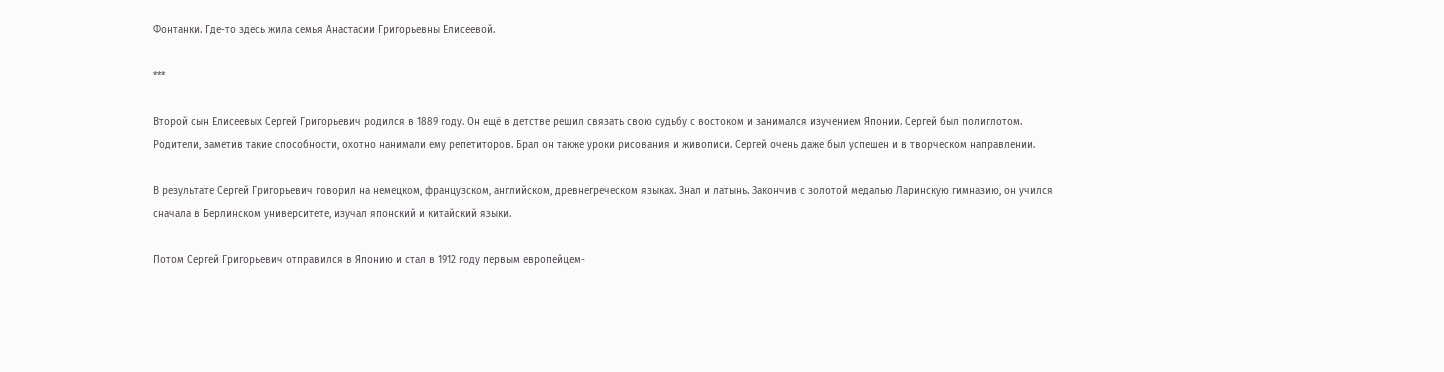Фонтанки. Где-то здесь жила семья Анастасии Григорьевны Елисеевой.

***

Второй сын Елисеевых Сергей Григорьевич родился в 1889 году. Он ещё в детстве решил связать свою судьбу с востоком и занимался изучением Японии. Сергей был полиглотом. Родители, заметив такие способности, охотно нанимали ему репетиторов. Брал он также уроки рисования и живописи. Сергей очень даже был успешен и в творческом направлении.

В результате Сергей Григорьевич говорил на немецком, французском, английском, древнегреческом языках. Знал и латынь. Закончив с золотой медалью Ларинскую гимназию, он учился сначала в Берлинском университете, изучал японский и китайский языки.

Потом Сергей Григорьевич отправился в Японию и стал в 1912 году первым европейцем-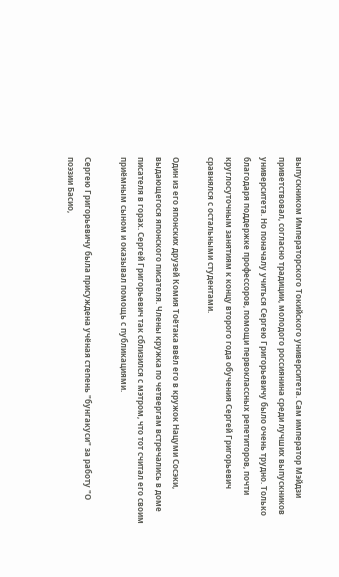выпускником Императорского Токийского университета. Сам император Мэйдзи приветствовал, согласно традиции, молодого россиянина среди лучших выпускников университета. Но поначалу учиться Сергею Григорьевичу было очень трудно. Только благодаря поддержке профессоров, помощи первоклассных репетиторов, почти круглосуточным занятиям к концу второго года обучения Сергей Григорьевич сравнялся с остальными студентами.

Один из его японских друзей Комия Тоётака ввёл его в кружок Нацуми Сосэки, выдающегося японского писателя. Члены кружка по четвергам встречались в доме писателя в горах. Сергей Григорьевич так сблизился с мэтром, что тот считал его своим приёмным сыном и оказывал помощь с публикациями.

Сергею Григорьевичу была присуждена учёная степень "бунгакуси" за работу "О поэзии Басио,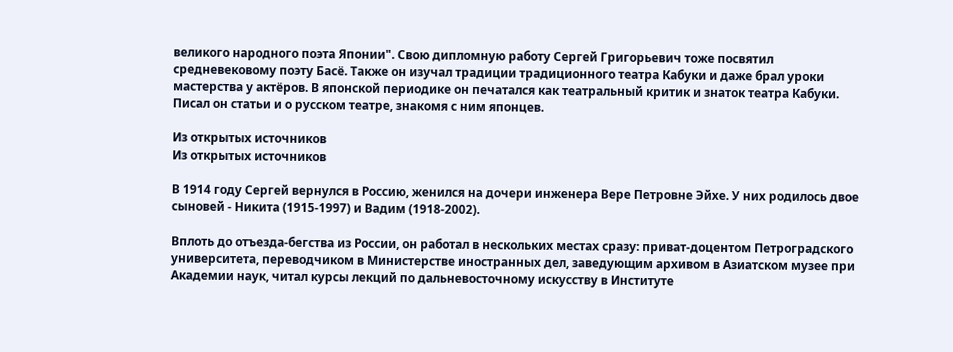великого народного поэта Японии". Свою дипломную работу Сергей Григорьевич тоже посвятил средневековому поэту Басё. Также он изучал традиции традиционного театра Кабуки и даже брал уроки мастерства у актёров. В японской периодике он печатался как театральный критик и знаток театра Кабуки. Писал он статьи и о русском театре, знакомя с ним японцев.

Из открытых источников
Из открытых источников

В 1914 году Сергей вернулся в Россию, женился на дочери инженера Вере Петровне Эйхе. У них родилось двое сыновей - Никита (1915-1997) и Вадим (1918-2002).

Вплоть до отъезда-бегства из России, он работал в нескольких местах сразу: приват-доцентом Петроградского университета, переводчиком в Министерстве иностранных дел, заведующим архивом в Азиатском музее при Академии наук, читал курсы лекций по дальневосточному искусству в Институте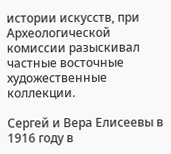истории искусств, при Археологической комиссии разыскивал частные восточные художественные коллекции.

Сергей и Вера Елисеевы в 1916 году в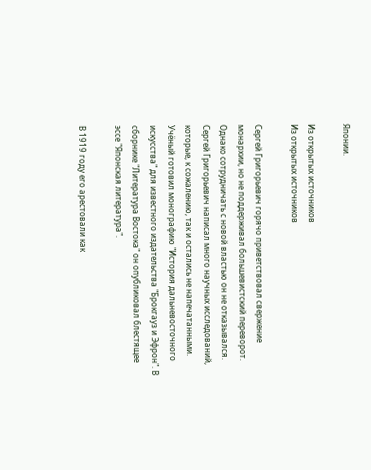Японии.

Из открытых источников
Из открытых источников

Сергей Григорьевич горячо приветствовал свержение монархии, но не поддерживал большевистский переворот. Однако сотрудничать с новой властью он не отказывался. Сергей Григорьевич написал много научных исследований, которые, к сожалению, так и остались не напечатанными. Учёный готовил монографию "История дальневосточного искусства" для известного издательства "Брокгауз и Эфрон". В сборнике "Литература Востока" он опубликовал блестящее эссе "Японская литература".

В 1919 году его арестовали как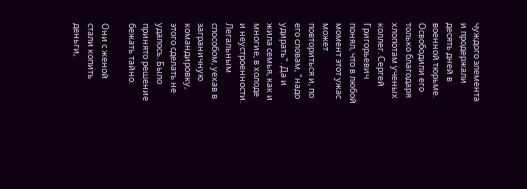чуждого элемента и продержали десять дней в военной тюрьме. Освободили его только благодаря хлопотам ученых коллег. Сергей Григорьевич понял, что в любой момент этот ужас может повториться и, по его словам, "надо удирать". Да и жила семья, как и многие, в холоде и неустроенности. Легальным способом, уехав в заграничную командировку, этого сделать не удалось. Было принято решение бежать тайно.

Они с женой стали копить деньги,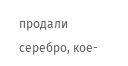продали серебро, кое-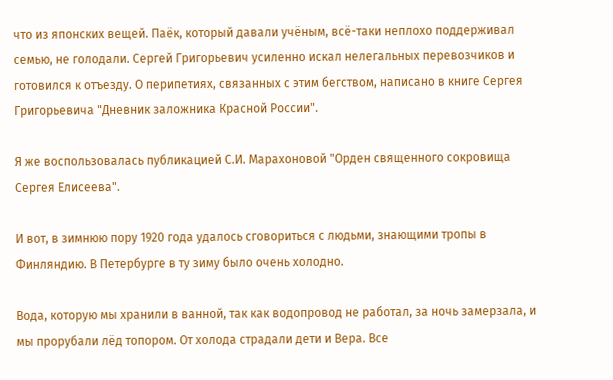что из японских вещей. Паёк, который давали учёным, всё-таки неплохо поддерживал семью, не голодали. Сергей Григорьевич усиленно искал нелегальных перевозчиков и готовился к отъезду. О перипетиях, связанных с этим бегством, написано в книге Сергея Григорьевича "Дневник заложника Красной России".

Я же воспользовалась публикацией С.И. Марахоновой "Орден священного сокровища Сергея Елисеева".

И вот, в зимнюю пору 1920 года удалось сговориться с людьми, знающими тропы в Финляндию. В Петербурге в ту зиму было очень холодно.

Вода, которую мы хранили в ванной, так как водопровод не работал, за ночь замерзала, и мы прорубали лёд топором. От холода страдали дети и Вера. Все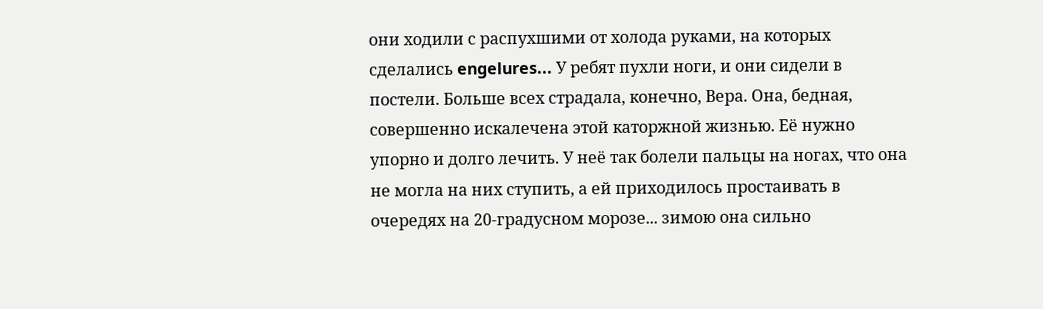они ходили с распухшими от холода руками, на которых сделались engelures... У ребят пухли ноги, и они сидели в постели. Больше всех страдала, конечно, Вера. Она, бедная, совершенно искалечена этой каторжной жизнью. Её нужно упорно и долго лечить. У неё так болели пальцы на ногах, что она не могла на них ступить, а ей приходилось простаивать в очередях на 20-градусном морозе... зимою она сильно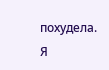похудела.
Я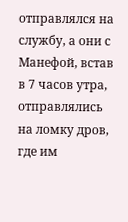отправлялся на службу, а они с Манефой, встав в 7 часов утра, отправлялись на ломку дров, где им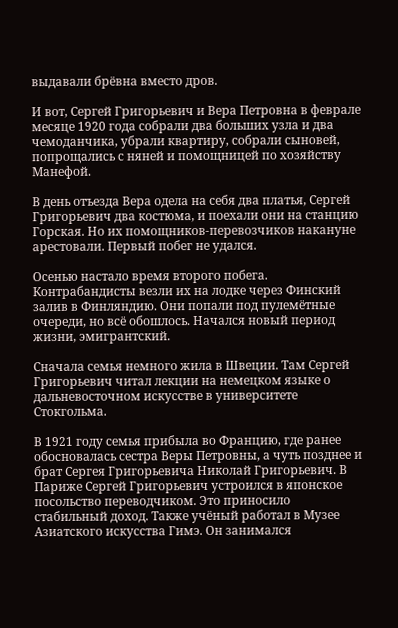выдавали брёвна вместо дров.

И вот, Сергей Григорьевич и Вера Петровна в феврале месяце 1920 года собрали два больших узла и два чемоданчика, убрали квартиру, собрали сыновей, попрощались с няней и помощницей по хозяйству Манефой.

В день отъезда Вера одела на себя два платья, Сергей Григорьевич два костюма, и поехали они на станцию Горская. Но их помощников-перевозчиков накануне арестовали. Первый побег не удался.

Осенью настало время второго побега. Контрабандисты везли их на лодке через Финский залив в Финляндию. Они попали под пулемётные очереди, но всё обошлось. Начался новый период жизни, эмигрантский.

Сначала семья немного жила в Швеции. Там Сергей Григорьевич читал лекции на немецком языке о дальневосточном искусстве в университете Стокгольма.

В 1921 году семья прибыла во Францию, где ранее обосновалась сестра Веры Петровны, а чуть позднее и брат Сергея Григорьевича Николай Григорьевич. В Париже Сергей Григорьевич устроился в японское посольство переводчиком. Это приносило стабильный доход. Также учёный работал в Музее Азиатского искусства Гимэ. Он занимался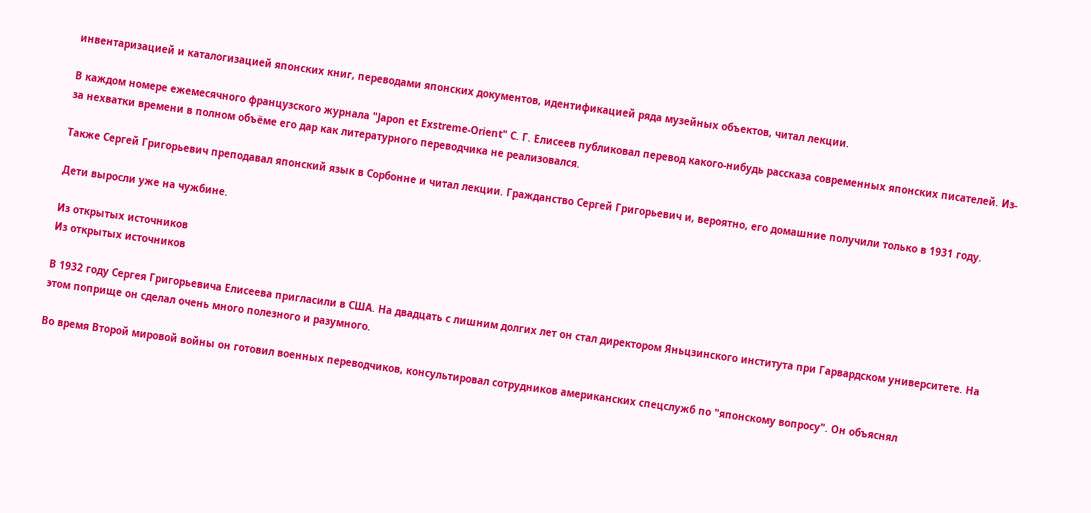инвентаризацией и каталогизацией японских книг, переводами японских документов, идентификацией ряда музейных объектов, читал лекции.

В каждом номере ежемесячного французского журнала "Japon et Exstreme-Orient" С. Г. Елисеев публиковал перевод какого-нибудь рассказа современных японских писателей. Из-за нехватки времени в полном объёме его дар как литературного переводчика не реализовался.

Также Сергей Григорьевич преподавал японский язык в Сорбонне и читал лекции. Гражданство Сергей Григорьевич и, вероятно, его домашние получили только в 1931 году.

Дети выросли уже на чужбине.

Из открытых источников
Из открытых источников

В 1932 году Сергея Григорьевича Елисеева пригласили в США. На двадцать с лишним долгих лет он стал директором Яньцзинского института при Гарвардском университете. На этом поприще он сделал очень много полезного и разумного.

Во время Второй мировой войны он готовил военных переводчиков, консультировал сотрудников американских спецслужб по "японскому вопросу". Он объяснял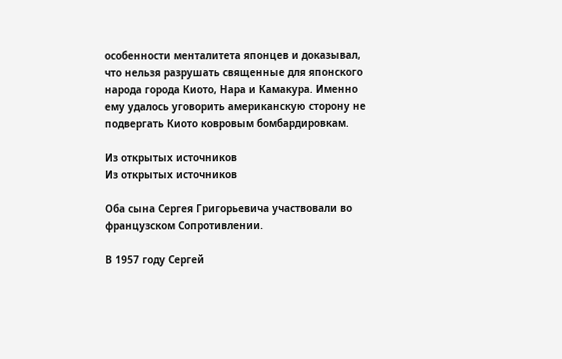особенности менталитета японцев и доказывал, что нельзя разрушать священные для японского народа города Киото, Нара и Камакура. Именно ему удалось уговорить американскую сторону не подвергать Киото ковровым бомбардировкам.

Из открытых источников
Из открытых источников

Оба сына Сергея Григорьевича участвовали во французском Сопротивлении.

В 1957 году Сергей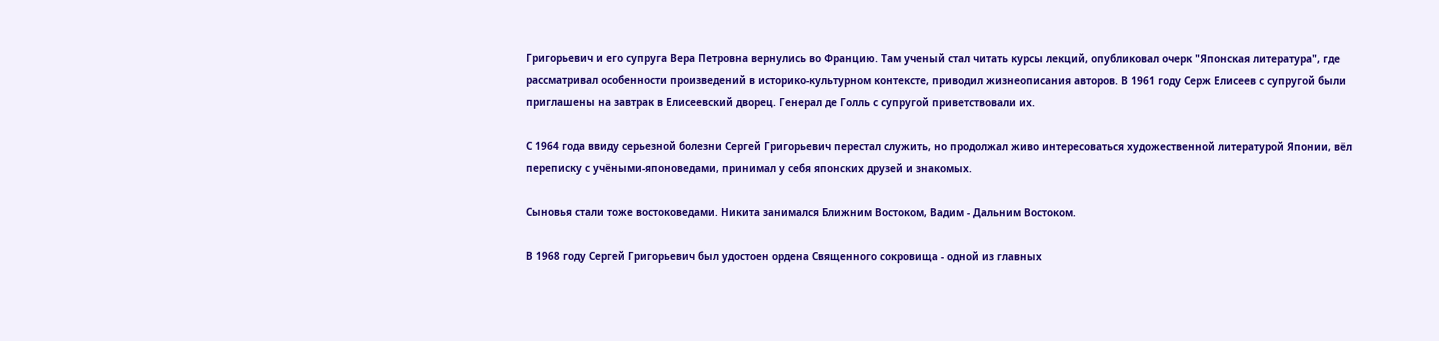Григорьевич и его супруга Вера Петровна вернулись во Францию. Там ученый стал читать курсы лекций, опубликовал очерк "Японская литература", где рассматривал особенности произведений в историко-культурном контексте, приводил жизнеописания авторов. В 1961 году Серж Елисеев с супругой были приглашены на завтрак в Елисеевский дворец. Генерал де Голль с супругой приветствовали их.

С 1964 года ввиду серьезной болезни Сергей Григорьевич перестал служить, но продолжал живо интересоваться художественной литературой Японии, вёл переписку с учёными-японоведами, принимал у себя японских друзей и знакомых.

Сыновья стали тоже востоковедами. Никита занимался Ближним Востоком, Вадим - Дальним Востоком.

В 1968 году Сергей Григорьевич был удостоен ордена Священного сокровища - одной из главных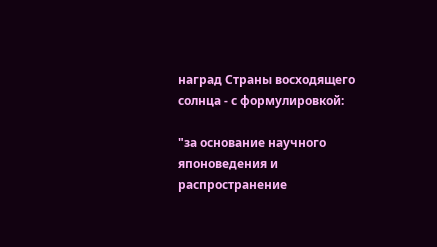наград Страны восходящего солнца - с формулировкой:

"за основание научного японоведения и распространение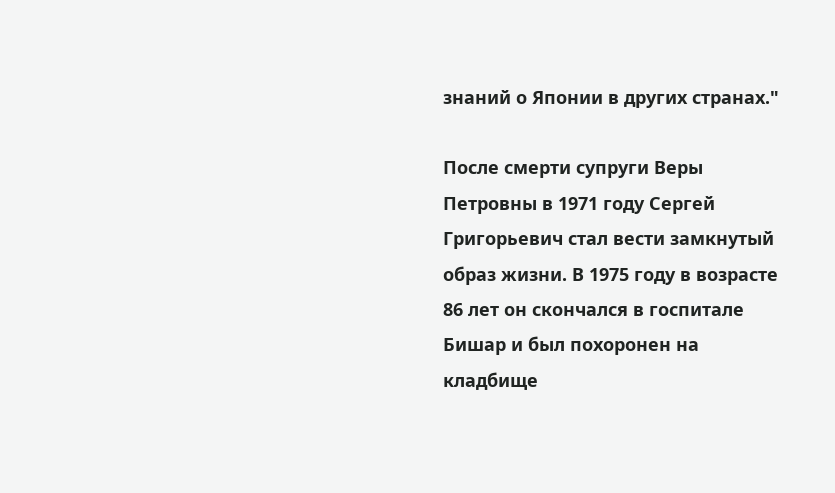знаний о Японии в других странах."

После смерти супруги Веры Петровны в 1971 году Сергей Григорьевич стал вести замкнутый образ жизни. В 1975 году в возрасте 86 лет он скончался в госпитале Бишар и был похоронен на кладбище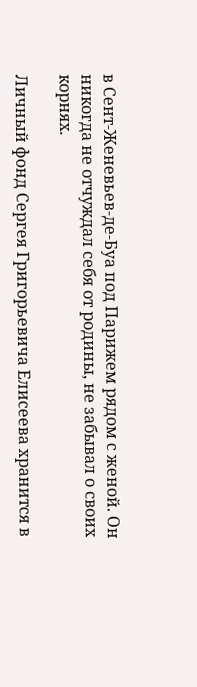в Сент-Женевьев-де-Буа под Парижем рядом с женой. Он никогда не отчуждал себя от родины, не забывал о своих корнях.

Личный фонд Сергея Григорьевича Елисеева хранится в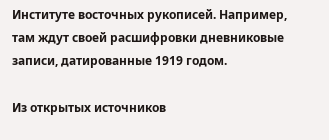Институте восточных рукописей. Например, там ждут своей расшифровки дневниковые записи, датированные 1919 годом.

Из открытых источников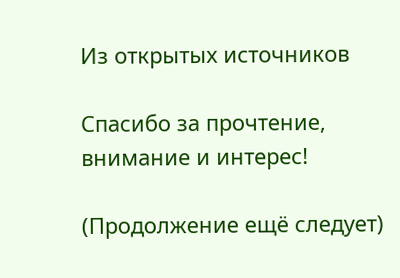Из открытых источников

Спасибо за прочтение, внимание и интерес!

(Продолжение ещё следует)